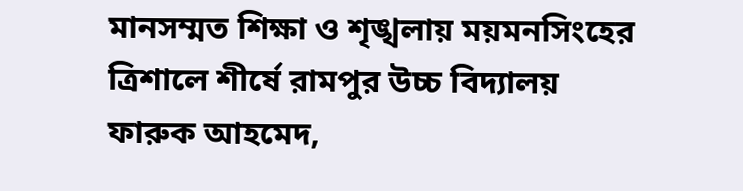মানসম্মত শিক্ষা ও শৃঙ্খলায় ময়মনসিংহের ত্রিশালে শীর্ষে রামপুর উচ্চ বিদ্যালয়
ফারুক আহমেদ,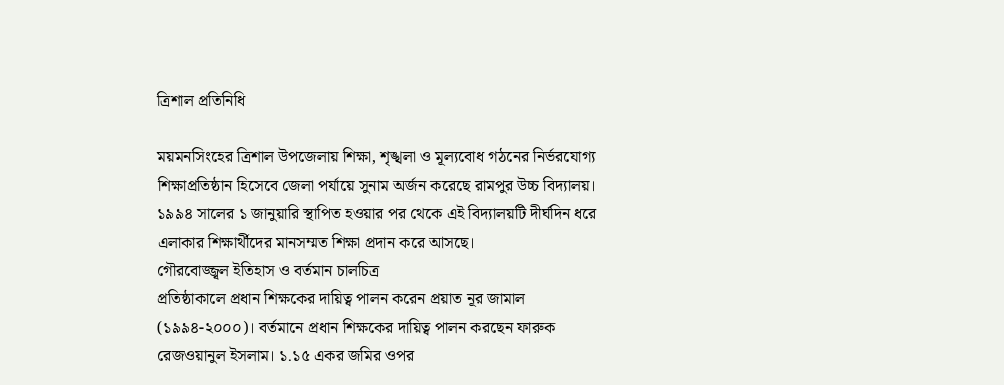ত্রিশাল প্রতিনিধি

ময়মনসিংহের ত্রিশাল উপজেলায় শিক্ষা, শৃঙ্খলা ও মূল্যবোধ গঠনের নির্ভরযোগ্য শিক্ষাপ্রতিষ্ঠান হিসেবে জেলা পর্যায়ে সুনাম অর্জন করেছে রামপুর উচ্চ বিদ্যালয়। ১৯৯৪ সালের ১ জানুয়ারি স্থাপিত হওয়ার পর থেকে এই বিদ্যালয়টি দীর্ঘদিন ধরে এলাকার শিক্ষার্থীদের মানসম্মত শিক্ষা প্রদান করে আসছে।
গৌরবোজ্জ্বল ইতিহাস ও বর্তমান চালচিত্র
প্রতিষ্ঠাকালে প্রধান শিক্ষকের দায়িত্ব পালন করেন প্রয়াত নূর জামাল (১৯৯৪-২০০০)। বর্তমানে প্রধান শিক্ষকের দায়িত্ব পালন করছেন ফারুক রেজওয়ানুল ইসলাম। ১.১৫ একর জমির ওপর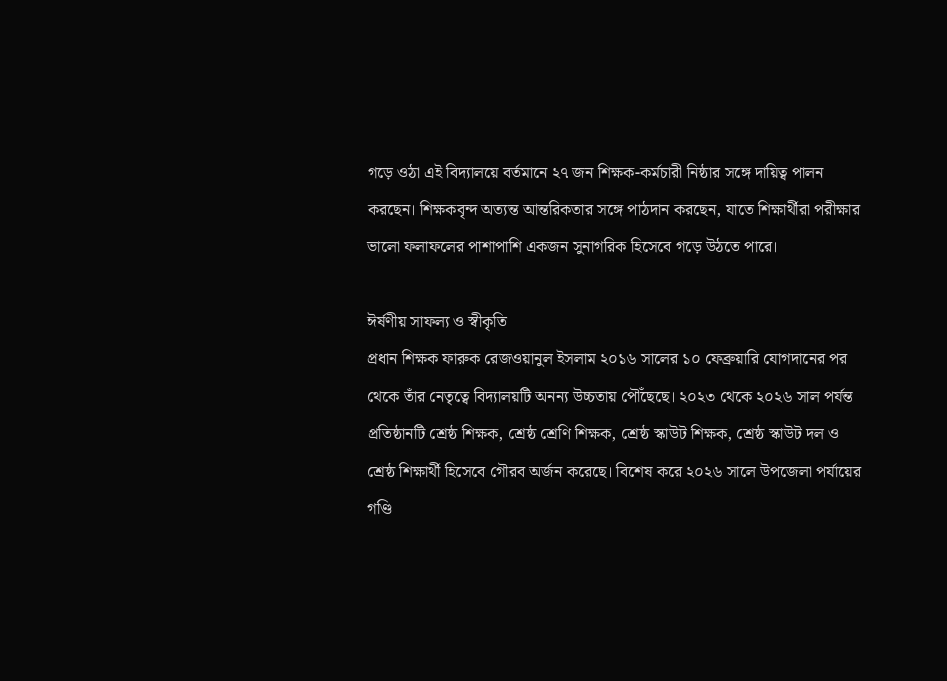গড়ে ওঠা এই বিদ্যালয়ে বর্তমানে ২৭ জন শিক্ষক-কর্মচারী নিষ্ঠার সঙ্গে দায়িত্ব পালন করছেন। শিক্ষকবৃন্দ অত্যন্ত আন্তরিকতার সঙ্গে পাঠদান করছেন, যাতে শিক্ষার্থীরা পরীক্ষার ভালো ফলাফলের পাশাপাশি একজন সুনাগরিক হিসেবে গড়ে উঠতে পারে।

ঈর্ষণীয় সাফল্য ও স্বীকৃতি
প্রধান শিক্ষক ফারুক রেজওয়ানুল ইসলাম ২০১৬ সালের ১০ ফেব্রুয়ারি যোগদানের পর থেকে তাঁর নেতৃত্বে বিদ্যালয়টি অনন্য উচ্চতায় পৌঁছেছে। ২০২৩ থেকে ২০২৬ সাল পর্যন্ত প্রতিষ্ঠানটি শ্রেষ্ঠ শিক্ষক, শ্রেষ্ঠ শ্রেণি শিক্ষক, শ্রেষ্ঠ স্কাউট শিক্ষক, শ্রেষ্ঠ স্কাউট দল ও শ্রেষ্ঠ শিক্ষার্থী হিসেবে গৌরব অর্জন করেছে। বিশেষ করে ২০২৬ সালে উপজেলা পর্যায়ের গণ্ডি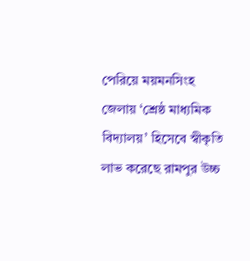পেরিয়ে ময়মনসিংহ জেলায় ‘শ্রেষ্ঠ মাধ্যমিক বিদ্যালয়’ হিসেবে স্বীকৃতি লাভ করেছে রামপুর উচ্চ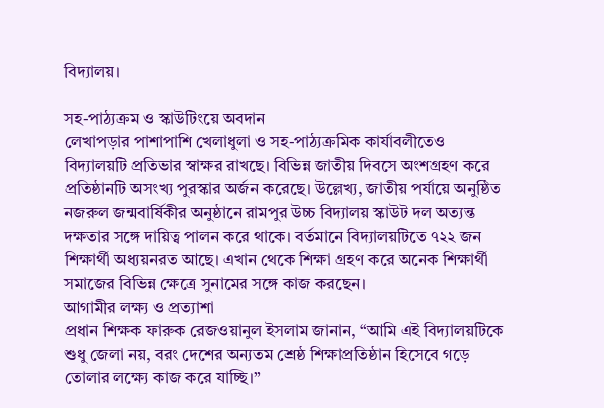বিদ্যালয়।

সহ-পাঠ্যক্রম ও স্কাউটিংয়ে অবদান
লেখাপড়ার পাশাপাশি খেলাধুলা ও সহ-পাঠ্যক্রমিক কার্যাবলীতেও বিদ্যালয়টি প্রতিভার স্বাক্ষর রাখছে। বিভিন্ন জাতীয় দিবসে অংশগ্রহণ করে প্রতিষ্ঠানটি অসংখ্য পুরস্কার অর্জন করেছে। উল্লেখ্য, জাতীয় পর্যায়ে অনুষ্ঠিত নজরুল জন্মবার্ষিকীর অনুষ্ঠানে রামপুর উচ্চ বিদ্যালয় স্কাউট দল অত্যন্ত দক্ষতার সঙ্গে দায়িত্ব পালন করে থাকে। বর্তমানে বিদ্যালয়টিতে ৭২২ জন শিক্ষার্থী অধ্যয়নরত আছে। এখান থেকে শিক্ষা গ্রহণ করে অনেক শিক্ষার্থী সমাজের বিভিন্ন ক্ষেত্রে সুনামের সঙ্গে কাজ করছেন।
আগামীর লক্ষ্য ও প্রত্যাশা
প্রধান শিক্ষক ফারুক রেজওয়ানুল ইসলাম জানান, “আমি এই বিদ্যালয়টিকে শুধু জেলা নয়, বরং দেশের অন্যতম শ্রেষ্ঠ শিক্ষাপ্রতিষ্ঠান হিসেবে গড়ে তোলার লক্ষ্যে কাজ করে যাচ্ছি।”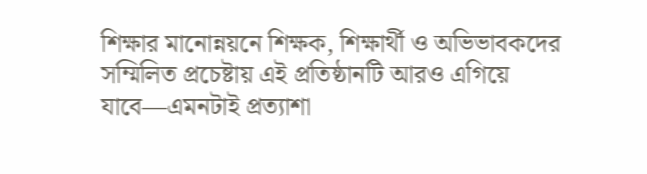শিক্ষার মানোন্নয়নে শিক্ষক, শিক্ষার্থী ও অভিভাবকদের সম্মিলিত প্রচেষ্টায় এই প্রতিষ্ঠানটি আরও এগিয়ে যাবে—এমনটাই প্রত্যাশা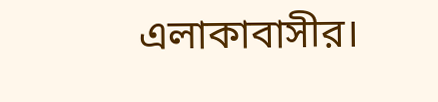এলাকাবাসীর।